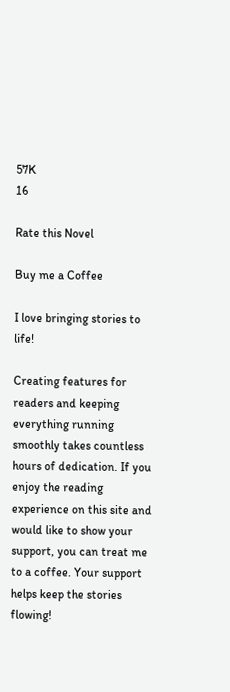57K
16

Rate this Novel

Buy me a Coffee

I love bringing stories to life!

Creating features for readers and keeping everything running smoothly takes countless hours of dedication. If you enjoy the reading experience on this site and would like to show your support, you can treat me to a coffee. Your support helps keep the stories flowing!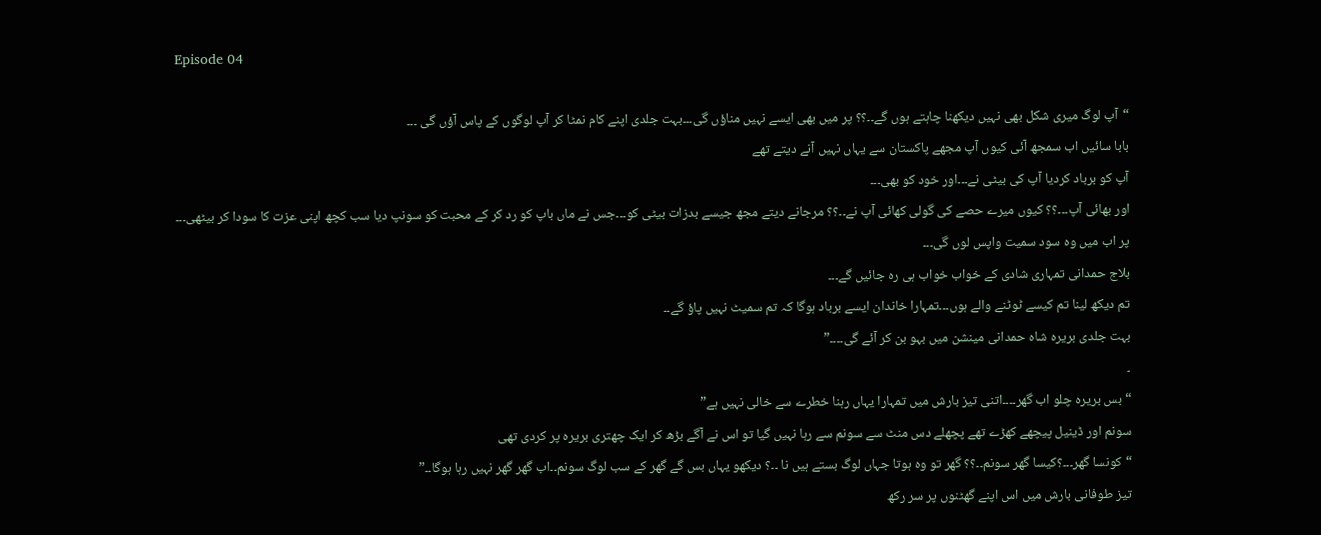Episode 04

“آپ لوگ میری شکل بھی نہیں دیکھنا چاہتے ہوں گے۔۔؟؟ پر میں بھی ایسے نہیں مناؤں گی۔۔۔بہت جلدی اپنے کام نمٹا کر آپ لوگوں کے پاس آؤں گی ۔۔۔
بابا سائیں اب سمجھ آئی کیوں آپ مجھے پاکستان سے یہاں نہیں آنے دیتے تھے
آپ کو برباد کردیا آپ کی بیٹی نے۔۔۔اور خود کو بھی۔۔۔
اور بھائی آپ۔۔۔؟؟ کیوں میرے حصے کی گولی کھائی آپ نے۔۔؟؟ مرجانے دیتے مجھ جیسے بدزات بیٹی کو۔۔۔جس نے ماں باپ کو رد کر کے محبت کو سونپ دیا سب کچھ اپنی عزت کا سودا کر بیٹھی۔۔۔
پر اب میں وہ سود سمیت واپس لوں گی۔۔۔
بلاج حمدانی تمہاری شادی کے خواب خواب ہی رہ جائیں گے۔۔۔
تم دیکھ لینا تم کیسے ٹوٹنے والے ہوں۔۔۔تمہارا خاندان ایسے برباد ہوگا کہ تم سمیٹ نہیں پاؤ گے۔۔
بہت جلدی بریرہ شاہ حمدانی مینشن میں بہو بن کر آئے گی۔۔۔۔”
۔
“بس بریرہ چلو اب گھر۔۔۔۔اتنی تیز بارش میں تمہارا یہاں رہنا خطرے سے خالی نہیں ہے”
سونم اور ڈینیل پیچھے کھڑے تھے پچھلے دس منٹ سے سونم سے رہا نہیں گیا تو اس نے آگے بڑھ کر ایک چھتری بریرہ پر کردی تھی
“کونسا گھر۔۔۔؟کیسا گھر سونم۔۔؟؟ گھر تو وہ ہوتا جہاں لوگ بستے ہیں نا ۔۔؟ دیکھو یہاں بس گے گھر کے سب لوگ سونم۔۔اب گھر گھر نہیں رہا ہوگا۔۔”
تیز طوفانی بارش میں اس اپنے گھٹنوں پر سر رکھ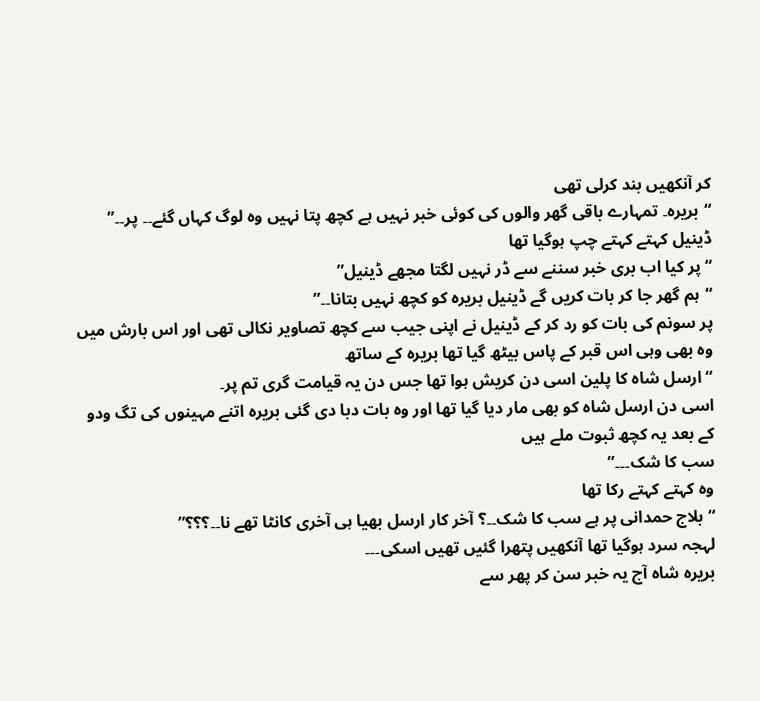کر آنکھیں بند کرلی تھی
“بریرہ۔ تمہارے باقی گھر والوں کی کوئی خبر نہیں ہے کچھ پتا نہیں وہ لوگ کہاں گئے۔۔ پر۔۔”
ڈینیل کہتے کہتے چپ ہوگیا تھا
“پر کیا اب بری خبر سننے سے ڈر نہیں لگتا مجھے ڈینیل”
“ہم گھر جا کر بات کریں گے ڈینیل بریرہ کو کچھ نہیں بتانا۔۔”
پر سونم کی بات کو رد کر کے ڈینیل نے اپنی جیب سے کچھ تصاویر نکالی تھی اور اس بارش میں وہ بھی وہی اس قبر کے پاس بیٹھ گیا تھا بریرہ کے ساتھ
“ارسل شاہ کا پلین اسی دن کریش ہوا تھا جس دن یہ قیامت گری تم پر۔
اسی دن ارسل شاہ کو بھی مار دیا گیا تھا اور وہ بات دبا دی گئی بریرہ اتنے مہینوں کی تگ ودو کے بعد یہ کچھ ثبوت ملے ہیں
سب کا شک۔۔۔”
وہ کہتے کہتے رکا تھا
“بلاج حمدانی پر ہے سب کا شک۔۔؟ آخر کار ارسل بھیا ہی آخری کانٹا تھے نا۔۔؟؟؟”
لہجہ سرد ہوگیا تھا آنکھیں پتھرا گئیں تھیں اسکی۔۔۔
بریرہ شاہ آج یہ خبر سن کر پھر سے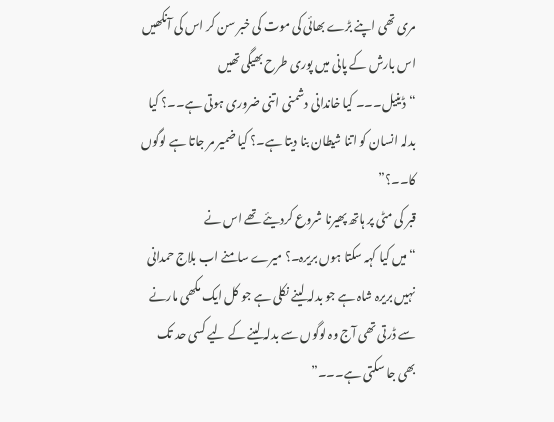مری تھی اپنے بڑے بھائی کی موت کی خبر سن کر اس کی آنکھیں اس بارش کے پانی میں پوری طرح بھیگی تھیں
“ڈینیل۔۔۔ کیا خاندانی دشمنی اتنی ضروری ہوتی ہے۔۔؟ کیا بدلہ انسان کو اتنا شیطان بنا دیتا ہے۔؟ کیا ضمیر مر جاتا ہے لوگوں کا۔۔؟”
قبر کی مٹی پر ہاتھ پھیرنا شروع کردیئے تھے اس نے
“میں کیا کہہ سکتا ہوں بریرہ۔؟ میرے سامنے اب بلاج حمدانی نہیں بریرہ شاہ ہے جو بدلہ لینے نکلی ہے جو کل ایک مکھی مارنے سے ڈرتی تھی آج وہ لوگوں سے بدلہ لینے کے لیے کسی حد تک بھی جا سکتی ہے۔۔۔”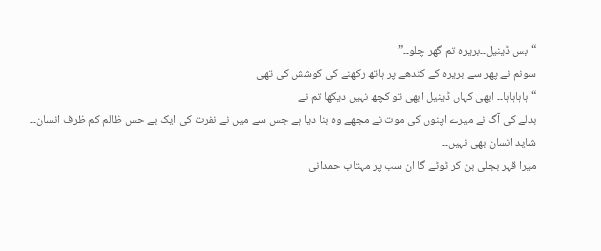“بس ڈینیل۔۔بریرہ تم گھر چلو۔۔”
سونم نے پھر سے بریرہ کے کندھے پر ہاتھ رکھنے کی کوشش کی تھی
“ہاہاہاہا۔۔ ابھی کہاں ڈینیل ابھی تو کچھ نہیں دیکھا تم نے
بدلے کی آگ نے میرے اپنوں کی موت نے مجھے وہ بنا دیا ہے جس سے میں نے نفرت کی ایک بے حس ظالم کم ظرف انسان۔۔
شاید انسان بھی نہیں۔۔
میرا قہر بجلی بن کر ٹوٹے گا ان سب پر مہتاب حمدانی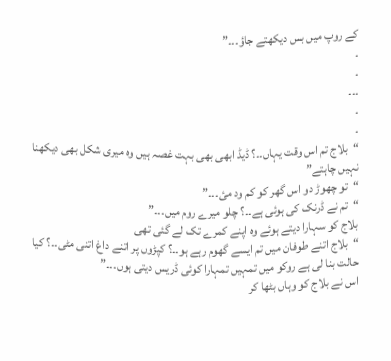کے روپ میں بس دیکھتے جاؤ۔۔۔”
۔
۔
۔۔۔
۔
۔
“بلاج تم اس وقت یہاں۔۔؟ ڈیڈ ابھی بھی بہت غصہ ہیں وہ میری شکل بھی دیکھنا نہیں چاہتے”
“تو چھوڑ دو اس گھر کو کم ود مئ۔۔۔”
“تم نے ڈرنک کی ہوئی ہے۔۔؟ چلو میرے روم میں۔۔۔”
بلاج کو سہارا دیتے ہوئے وہ اپنے کمرے تک لے گئی تھی
“بلاج اتنے طوفان میں تم ایسے گھوم رہے ہو۔۔؟ کپڑوں پر اتنے داغ اتنی مٹی۔۔؟ کیا حالت بنا لی ہے روکو میں تمہیں تمہارا کوئی ڈریس دیتی ہوں۔۔۔”
اس نے بلاج کو وہاں بٹھا کر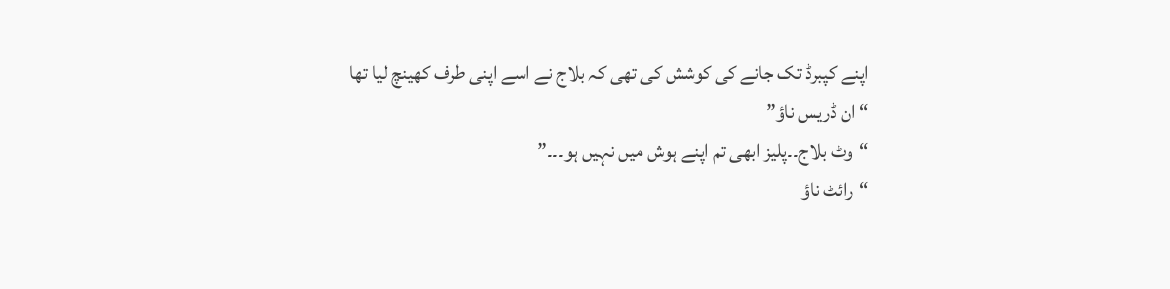اپنے کپبرڈ تک جانے کی کوشش کی تھی کہ بلاج نے اسے اپنی طرف کھینچ لیا تھا
“ان ڈریس ناؤ”
“وٹ بلاج۔۔پلیز ابھی تم اپنے ہوش میں نہیں ہو۔۔۔”
“رائٹ ناؤ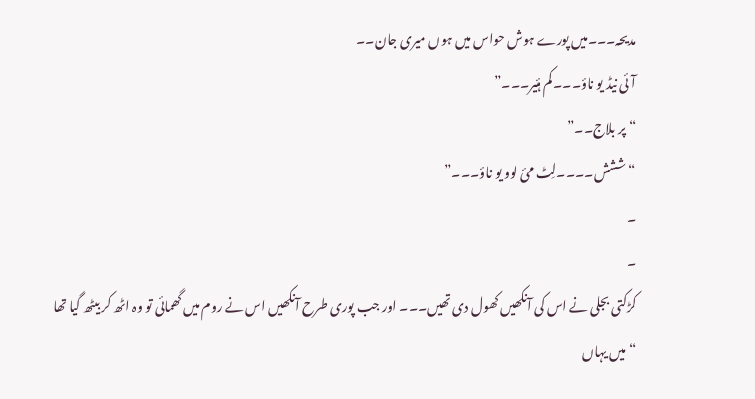مدیحہ۔۔۔میں پورے ہوش حواس میں ہوں میری جان۔۔
آئی نیڈ یو ناؤ۔۔۔کم ہئیر۔۔۔”
“پر بلاج۔۔”
“ششش۔۔۔۔لِٹ مئ لوو یو ناؤ۔۔۔”
۔
۔
کڑکتی بجلی نے اس کی آنکھیں کھول دی تھیں۔۔۔ اور جب پوری طرح آنکھیں اس نے روم میں گھمائی تو وہ اٹھ کر بیٹھ گیا تھا
“میں یہاں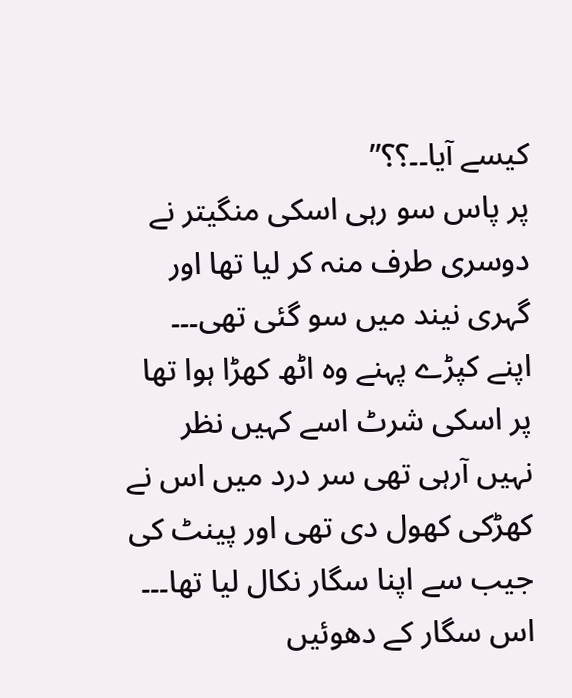کیسے آیا۔۔؟؟”
پر پاس سو رہی اسکی منگیتر نے دوسری طرف منہ کر لیا تھا اور گہری نیند میں سو گئی تھی۔۔۔
اپنے کپڑے پہنے وہ اٹھ کھڑا ہوا تھا پر اسکی شرٹ اسے کہیں نظر نہیں آرہی تھی سر درد میں اس نے کھڑکی کھول دی تھی اور پینٹ کی جیب سے اپنا سگار نکال لیا تھا۔۔۔
اس سگار کے دھوئیں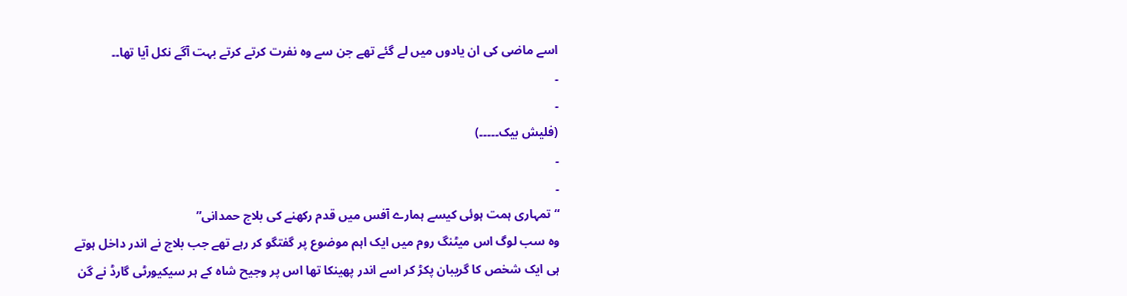اسے ماضی کی ان یادوں میں لے گئے تھے جن سے وہ نفرت کرتے کرتے بہت آگے نکل آیا تھا۔۔
۔
۔
(فلیش بیک۔۔۔۔۔)
۔
۔
“تمہاری ہمت ہوئی کیسے ہمارے آفس میں قدم رکھنے کی بلاج حمدانی”
وہ سب لوگ اس میٹنگ روم میں ایک اہم موضوع پر گفتگو کر رہے تھے جب بلاج نے اندر داخل ہوتے ہی ایک شخص کا گریبان پکڑ کر اسے اندر پھینکا تھا اس پر وجیح شاہ کے ہر سیکیورٹی گارڈ نے گن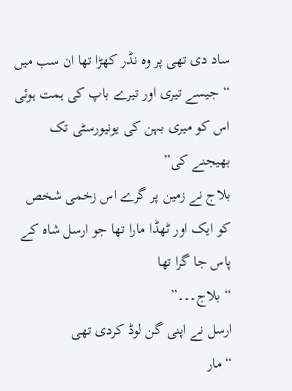ساد دی تھی پر وہ نڈر کھڑا تھا ان سب میں
“جیسے تیری اور تیرے باپ کی ہمت ہوئی اس کو میری بہن کی یونیورسٹی تک بھیجنے کی”
بلاج نے زمین پر گرے اس زخمی شخص کو ایک اور ٹھڈا مارا تھا جو ارسل شاہ کے پاس جا گرا تھا
“بلاج۔۔۔”
ارسل نے اپنی گن لوڈ کردی تھی
“مار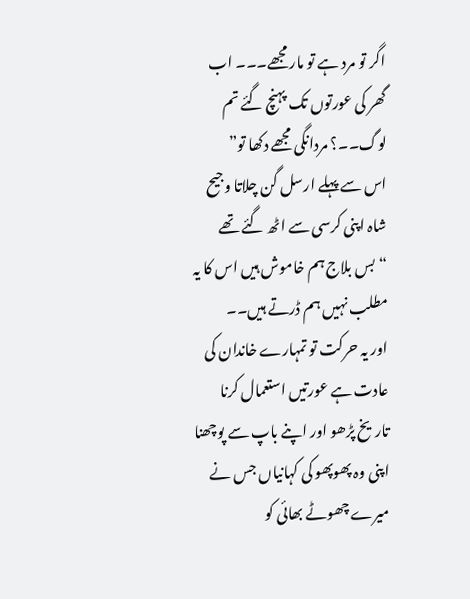اگر تو مرد ہے تو مار مجھے۔۔۔ اب گھر کی عورتوں تک پہنچ گئے تم لوگ۔۔؟ مردانگی مجھے دکھا تو”
اس سے پہلے ارسل گن چلاتا وجیح شاہ اپنی کرسی سے اٹھ گئے تھے
“بس بلاج ہم خاموش ہیں اس کا یہ مطلب نہیں ہم ڈرتے ہیں۔۔
اور یہ حرکت تو تمہارے خاندان کی عادت ہے عورتیں استعمال کرنا
تاریخ پڑھو اور اپنے باپ سے پوچھنا اپنی وہ پھوپھو کی کہانیاں جس نے میرے چھوٹے بھائی کو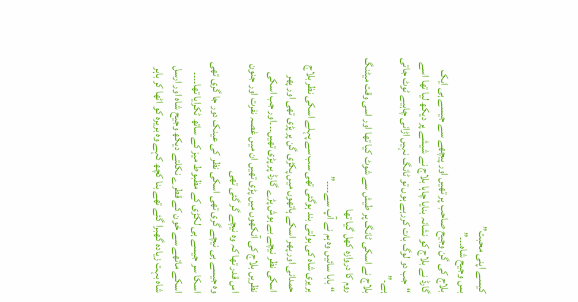کیسے اپنی محبت”
بس وجیح شاہ۔۔۔”
بلاج کی گن وجیح صاحب پر تھیں اور پیچھے سے جیسے ہی ایک گارڈ نے بلاج کو نشانہ بنایا چاہا بلاج نے شیشے پر دیکھ لیا تھا اسے
“جب دو لوگ بات کررہے ہوں تو ٹانگ نہیں اڑانی چاہیے ٹوٹ جاتی ہے۔”
بلاج نے اسکی ٹانگ پر طیش سے شوٹ کیا تھا اور اسی وقت میٹنگ روم کا دروازہ کھل گیا تھا
“بابا سائیں وہ ہم نے آپ سے۔۔۔۔”
بریری شاہ کی بولتی بند ہوگئی تھی سب سے پہلے اسکی نظر بلاج حمدانی اور پھر اسکے ہاتھوں میں پکڑی گن پر پڑی تھی اور پھر اسکی نظر نیچے بے ہوش پڑے گارڈ پر پڑی تھیں۔۔۔اور جب اسکی نظریں بلاج کی آنکھوں میں پڑی تھیں ان میں غصہ نفرت اور جنون اس قدر تھا کہ وہ نیچے گر گئی تھی
وہ جیسے ہی نیچے گری تھی اسکی نظر کی عینک دور جا گری تھی اسکا سر جیسے ہی لکڑی کے مظبوط میز کے ساتھ ٹکرایا تھا۔۔۔۔
اسکے ماتھے سے خون کے قطرے نکلتے دیکھ وجیح شاہ اور ارسل شاہ بہت زیادہ گھبرا گئے تھے بنا کچھ کہے وہ بریرہ کو اٹھا کر باہر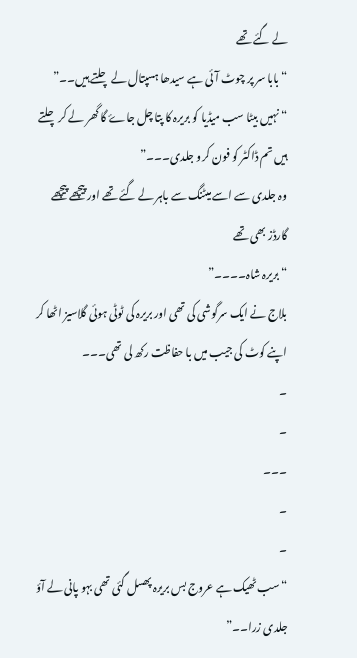لے گئے تھے
“بابا سر پر چوٹ آئی ہے سیدھا ہسپتال لے چلتے ہیں۔۔”
“نہیں بیٹا سب میڈیا کو بریرہ کا پتا چل جاۓ گا گھر لے کر چلتے ہیں تم ڈاکٹر کو فون کرو جلدی۔۔۔”
وہ جلدی سے اسے میٹنگ سے باہر لے گئے تھے اور پیچھے پیچھے گارڈز بھی تھے
“بریرہ شاہ۔۔۔۔”
بلاج نے ایک سرگوشی کی تھی اور بریرہ کی ٹوٹی ہوئی گلاسیز اٹھا کر اپنے کوٹ کی جیب میں با حفاظت رکھ لی تھی۔۔۔
۔
۔
۔۔۔
۔
۔
“سب ٹھیک ہے عروج بس بریرہ پھسل گئی تھی بہو پانی لے آؤ جلدی زرا۔۔”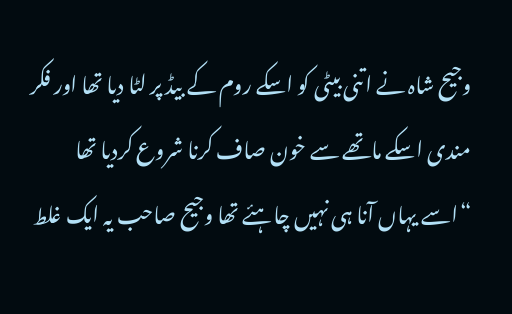وجیح شاہ نے اتنی بیٹی کو اسکے روم کے بیڈ پر لٹا دیا تھا اور فکر مندی اسکے ماتھے سے خون صاف کرنا شروع کردیا تھا
“اسے یہاں آنا ہی نہیں چاہئے تھا وجیح صاحب یہ ایک غلط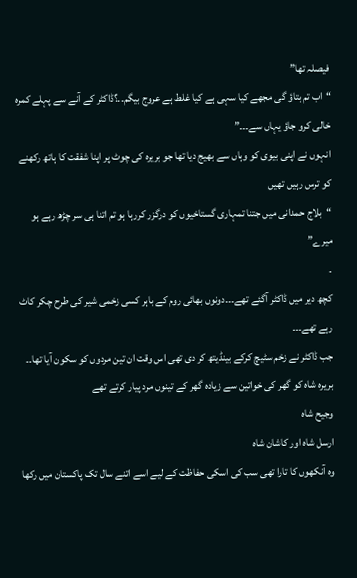فیصلہ تھا”
“اب تم بتاؤ گی مجھے کیا سہی ہے کیا غلط ہے عروج بیگم۔۔؟ڈاکٹر کے آنے سے پہلے کمرہ خالی کرو جاؤ یہاں سے۔۔۔”
انہوں نے اپنی بیوی کو وہاں سے بھیج دیا تھا جو بریرہ کی چوٹ پر اپنا شفقت کا ہاتھ رکھنے کو ترس رہیں تھیں
“بلاج حمدانی میں جتنا تمہاری گستاخیوں کو درگزر کررہا ہو تم اتنا ہی سر چڑھ رہے ہو میرے”
۔
کچھ دیر میں ڈاکٹر آگئے تھے۔۔۔دونوں بھائی روم کے باہر کسی زخمی شیر کی طرح چکر کاٹ رہے تھے۔۔۔
جب ڈاکٹر نے زخم سٹیچ کرکے بینڈیتھ کر دی تھی اس وقت ان تین مردوں کو سکون آیا تھا۔۔
بریرہ شاہ کو گھر کی خواتین سے زیادہ گھر کے تینوں مرد پیار کرتے تھے
وجیح شاہ
ارسل شاہ اور کاشان شاہ
وہ آنکھوں کا تارا تھی سب کی اسکی حفاظت کے لیے اسے اتنے سال تک پاکستان میں رکھا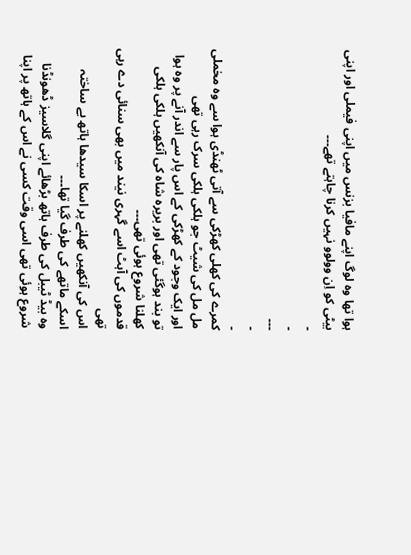ہوا تھا وہ لوگ اپنے مافیا بزنس میں اپنی فیملی اور اپنی بیٹی کو اِن وولوو نہیں کرنا چاہتے تھے۔۔۔
۔
۔
۔۔۔
۔
۔
کمرے کی کھلی کھڑکی سے آتی ٹھنڈی ہوا سے وہ مخملی مل مل کی شیٹ جو ہلکی ہلکی سرک رہی تھی
اور ایک وجود کے کھڑکی کے اس پار سے اندر آنے پر وہ ہوا تو بند ہوگئی تھی اور بریرہ شاہ کی آنکھیں ہلکی ہلکی کھلنا شروع ہوئی تھی۔۔۔
قدموں کی آہٹ اسے گہری نیند میں بھی سنائی دے رہی تھی
اس کی آنکھیں کھلنے پر اسکا سیدھا ہاتھ بے ساختہ اسکے ماتھے کی طرف گیا تھا۔۔۔
وہ بیڈ ٹیبل کی طرف ہاتھ بڑھائے اپنی گلاسیز ڈھونڈنا شروع ہوئی تھی اسی وقت کسی نے اس کے ہاتھ پر اپنا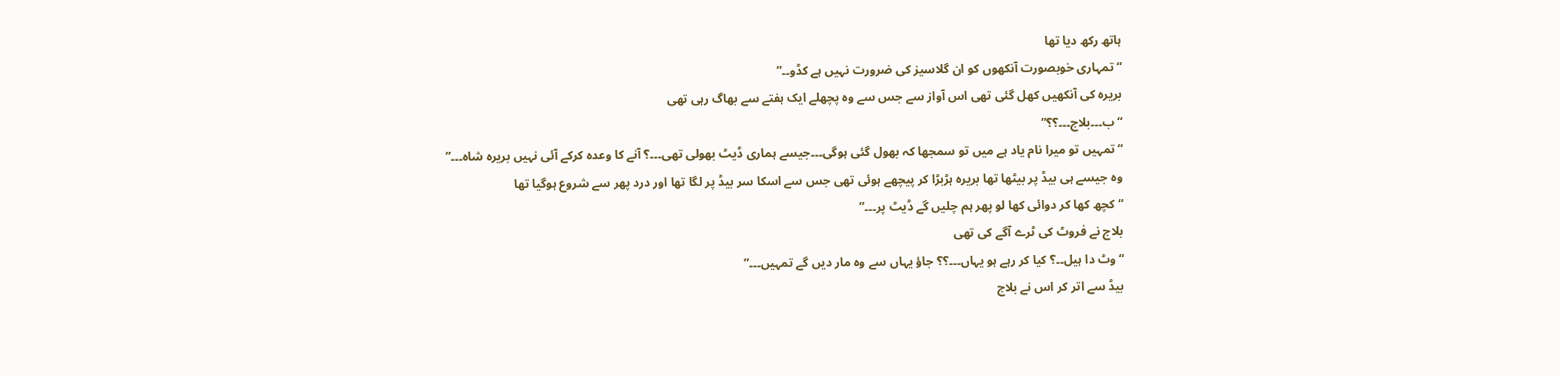ہاتھ رکھ دیا تھا
“تمہاری خوبصورت آنکھوں کو ان گلاسیز کی ضرورت نہیں ہے کڈو۔۔”
بریرہ کی آنکھیں کھل گئی تھی اس آواز سے جس سے وہ پچھلے ایک ہفتے سے بھاگ رہی تھی
“ب۔۔۔بلاج۔۔۔؟؟”
“تمہیں تو میرا نام یاد ہے میں تو سمجھا کہ بھول گئی ہوگی۔۔۔جیسے ہماری ڈیٹ بھولی تھی۔۔۔؟ آنے کا وعدہ کرکے آئی نہیں بریرہ شاہ۔۔۔”
وہ جیسے ہی بیڈ پر بیٹھا تھا بریرہ ہڑبڑا کر پیچھے ہوئی تھی جس سے اسکا سر بیڈ پر لگا تھا اور درد پھر سے شروع ہوگیا تھا
“کچھ کھا کر دوائی کھا لو پھر ہم چلیں گے ڈیٹ پر۔۔۔”
بلاج نے فروٹ کی ٹرے آگے کی تھی
“وٹ دا ہیل۔۔؟ کیا کر رہے ہو یہاں۔۔۔؟؟ جاؤ یہاں سے وہ مار دیں گے تمہیں۔۔۔”
بیڈ سے اتر کر اس نے بلاج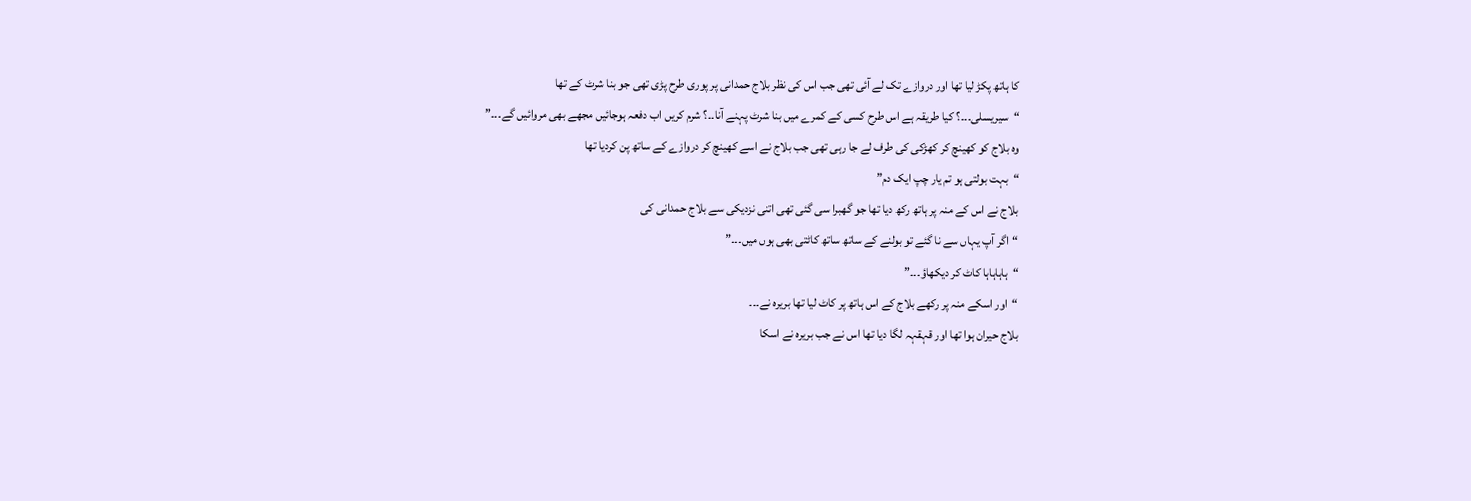کا ہاتھ پکڑ لیا تھا اور دروازے تک لے آئی تھی جب اس کی نظر بلاج حمدانی پر پوری طرح پڑی تھی جو بنا شرٹ کے تھا
“سیریسلی۔۔۔؟ کیا طریقہ ہے اس طرح کسی کے کمرے میں بنا شرٹ پہنے آنا۔۔؟ شرم کریں اب دفعہ ہوجائیں مجھے بھی مروائیں گے۔۔۔”
وہ بلاج کو کھینچ کر کھڑکی کی طرف لے جا رہی تھی جب بلاج نے اسے کھینچ کر دروازے کے ساتھ پن کردیا تھا
“بہت بولتی ہو تم یار چپ ایک دم”
بلاج نے اس کے منہ پر ہاتھ رکھ دیا تھا جو گھبرا سی گئی تھی اتنی نزدیکی سے بلاج حمدانی کی
“اگر آپ یہاں سے نا گئے تو بولنے کے ساتھ ساتھ کاٹتی بھی ہوں میں۔۔۔”
“ہاہاہاہا کاٹ کر دیکھاؤ۔۔۔”
“اور اسکے منہ پر رکھے بلاج کے اس ہاتھ پر کاٹ لیا تھا بریرہ نے۔۔۔
بلاج حیران ہوا تھا اور قہقہہ لگا دیا تھا اس نے جب بریرہ نے اسکا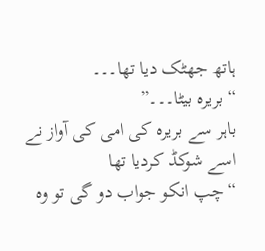ہاتھ جھٹک دیا تھا۔۔۔
“بریرہ بیٹا۔۔۔”
باہر سے بریرہ کی امی کی آواز نے اسے شوکڈ کردیا تھا
“چپ انکو جواب دو گی تو وہ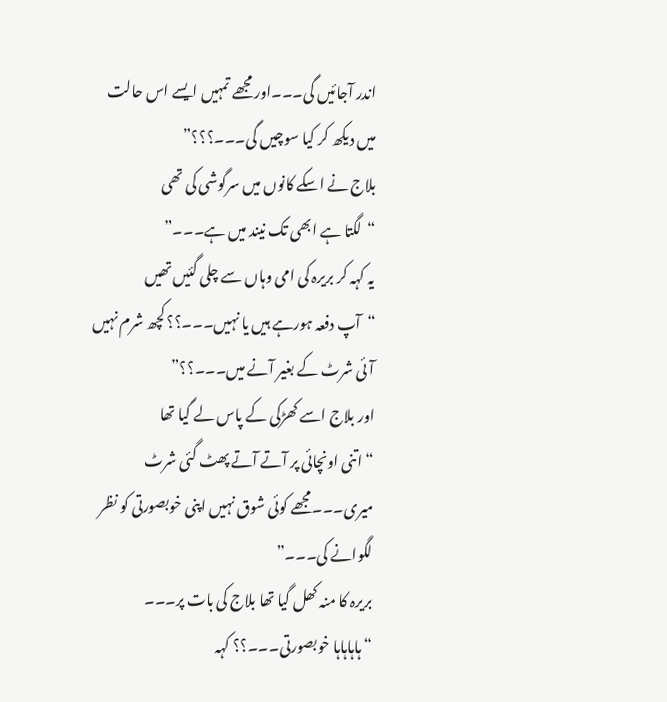اندر آجائیں گی۔۔۔اور مجھے تمہیں ایسے اس حالت میں دیکھ کر کیا سوچیں گی۔۔۔؟؟؟”
بلاج نے اسکے کانوں میں سرگوشی کی تھی
“لگتا ہے ابھی تک نیند میں ہے۔۔۔”
یہ کہہ کر بریرہ کی امی وہاں سے چلی گئیں تھیں
“آپ دفعہ ہورہے ہیں یا نہیں۔۔۔؟؟ کچھ شرم نہیں آئی شرٹ کے بغیر آنے میں۔۔۔؟؟”
اور بلاج اسے کھڑکی کے پاس لے گیا تھا
“اتنی اونچائی پر آتے آتے پھٹ گئی شرٹ میری۔۔۔مجھے کوئی شوق نہیں اپنی خوبصورتی کو نظر لگوانے کی۔۔۔”
بریرہ کا منہ کھل گیا تھا بلاج کی بات پر۔۔۔
“ہاہاہاہا خوبصورتی۔۔۔؟؟ کہہ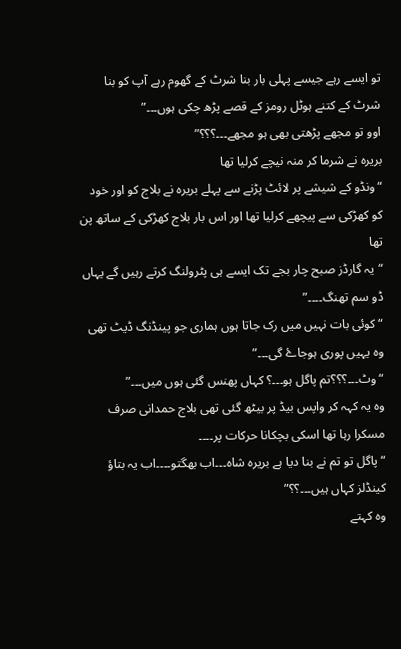تو ایسے رہے جیسے پہلی بار بنا شرٹ کے گھوم رہے آپ کو بنا شرٹ کے کتنے ہوٹل رومز کے قصے پڑھ چکی ہوں۔۔۔”
اوو تو مجھے پڑھتی بھی ہو مجھے۔۔۔؟؟؟”
بریرہ نے شرما کر منہ نیچے کرلیا تھا
“ونڈو کے شیشے پر لائٹ پڑنے سے پہلے بریرہ نے بلاج کو اور خود کو کھڑکی سے پیچھے کرلیا تھا اور اس بار بلاج کھڑکی کے ساتھ پن تھا
“یہ گارڈز صبح چار بجے تک ایسے ہی پٹرولنگ کرتے رہیں گے یہاں ڈو سم تھنگ۔۔۔۔”
“کوئی بات نہیں میں رک جاتا ہوں ہماری جو پینڈنگ ڈیٹ تھی وہ یہیں پوری ہوجاۓ گی۔۔۔”
“وٹ۔۔۔؟؟؟تم پاگل ہو۔۔۔؟ کہاں پھنس گئی ہوں میں۔۔۔”
وہ یہ کہہ کر واپس بیڈ پر بیٹھ گئی تھی بلاج حمدانی صرف مسکرا رہا تھا اسکی بچکانا حرکات پر۔۔۔۔
“پاگل تو تم نے بنا دیا ہے بریرہ شاہ۔۔۔اب بھگتو۔۔۔۔اب یہ بتاؤ کینڈلز کہاں ہیں۔۔۔؟؟”
وہ کہتے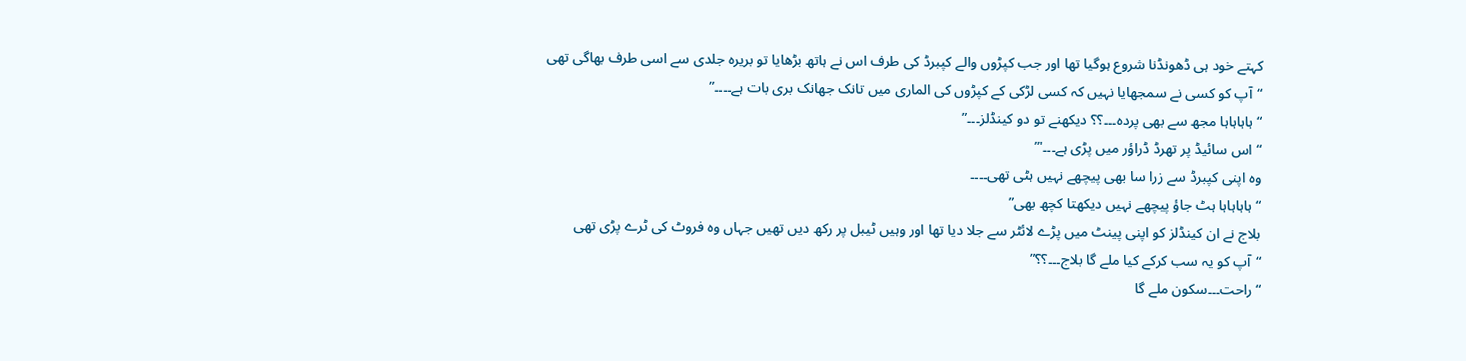کہتے خود ہی ڈھونڈنا شروع ہوگیا تھا اور جب کپڑوں والے کپبرڈ کی طرف اس نے ہاتھ بڑھایا تو بریرہ جلدی سے اسی طرف بھاگی تھی
“آپ کو کسی نے سمجھایا نہیں کہ کسی لڑکی کے کپڑوں کی الماری میں تانک جھانک بری بات ہے۔۔۔۔”
“ہاہاہاہا مجھ سے بھی پردہ۔۔۔؟؟ دیکھنے تو دو کینڈلز۔۔۔”
“اس سائیڈ پر تھرڈ ڈراؤر میں پڑی ہے۔۔۔'”
وہ اپنی کپبرڈ سے زرا سا بھی پیچھے نہیں ہٹی تھی۔۔۔۔
“ہاہاہاہا ہٹ جاؤ پیچھے نہیں دیکھتا کچھ بھی”
بلاج نے ان کینڈلز کو اپنی پینٹ میں پڑے لائٹر سے جلا دیا تھا اور وہیں ٹیبل پر رکھ دیں تھیں جہاں وہ فروٹ کی ٹرے پڑی تھی
“آپ کو یہ سب کرکے کیا ملے گا بلاج۔۔۔؟؟”
“راحت۔۔۔سکون ملے گا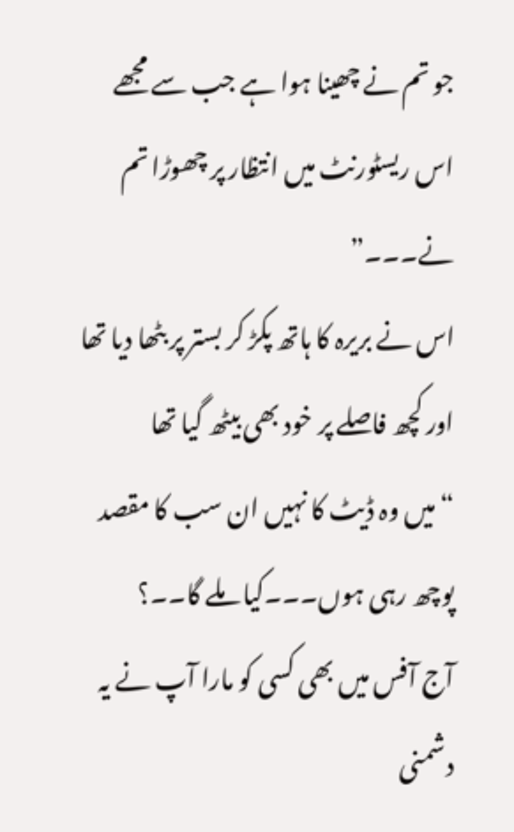جو تم نے چھینا ہوا ہے جب سے مجھے اس ریسٹورنٹ میں انتظار پر چھوڑا تم نے۔۔۔”
اس نے بریرہ کا ہاتھ پکڑ کر بستر پر بٹھا دیا تھا اور کچھ فاصلے پر خود بھی بیٹھ گیا تھا
“میں وہ ڈیٹ کا نہیں ان سب کا مقصد پوچھ رہی ہوں۔۔۔کیا ملے گا۔۔؟
آج آفس میں بھی کسی کو مارا آپ نے یہ دشمنی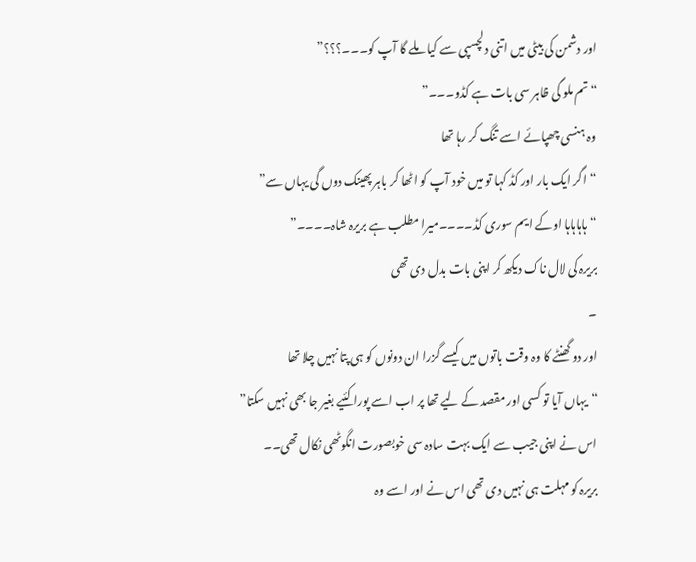اور دشمن کی بیٹی میں اتنی دلچسپی سے کیا ملے گا آپ کو۔۔۔؟؟؟”
“تم ملو گی ظاہر سی بات ہے کڈو۔۔۔”
وہ ہنسی چھپائے اسے تنگ کر رہا تھا
“اگر ایک بار اور کڈ کہا تو میں خود آپ کو اٹھا کر باہر پھینک دوں گی یہاں سے”
“ہاہاہاہا اوکے ایم سوری کڈ۔۔۔۔میرا مطلب ہے بریرہ شاہ۔۔۔۔”
بریرہ کی لال ناک دیکھ کر اپنی بات بدل دی تھی
۔
اور دو گھنٹے کا وہ وقت باتوں میں کیسے گزرا ان دونوں کو ہی پتا نہیں چلا تھا
“یہاں آیا تو کسی اور مقصد کے لیے تھا پر اب اسے پورا کئیے بغیر جا بھی نہیں سکتا”
اس نے اپنی جیب سے ایک بہت سادہ سی خوبصورت انگوٹھی نکال تھی۔۔
بریرہ کو مہلت ہی نہیں دی تھی اس نے اور اسے وہ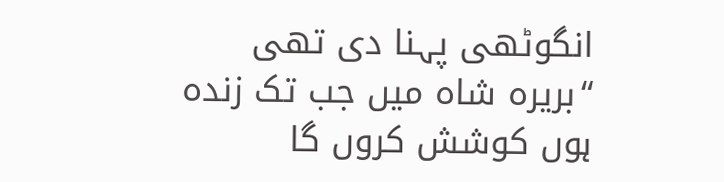انگوٹھی پہنا دی تھی
“بریرہ شاہ میں جب تک زندہ ہوں کوشش کروں گا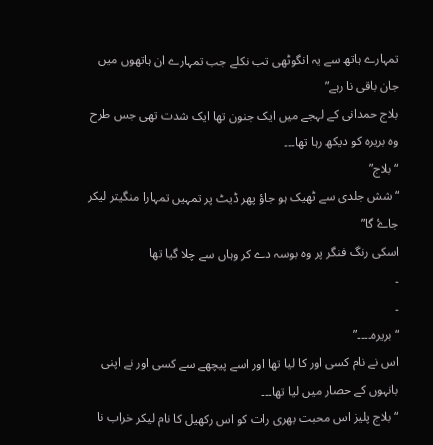تمہارے ہاتھ سے یہ انگوٹھی تب نکلے جب تمہارے ان ہاتھوں میں جان باقی نا رہے”
بلاج حمدانی کے لہجے میں ایک جنون تھا ایک شدت تھی جس طرح وہ بریرہ کو دیکھ رہا تھا۔۔۔
“بلاج”
“شش جلدی سے ٹھیک ہو جاؤ پھر ڈیٹ پر تمہیں تمہارا منگیتر لیکر جاۓ گا”
اسکی رنگ فنگر پر وہ بوسہ دے کر وہاں سے چلا گیا تھا
۔
۔
“بریرہ۔۔۔۔”
اس نے نام کسی اور کا لیا تھا اور اسے پیچھے سے کسی اور نے اپنی بانہوں کے حصار میں لیا تھا۔۔۔
“بلاج پلیز اس محبت بھری رات کو اس رکھیل کا نام لیکر خراب نا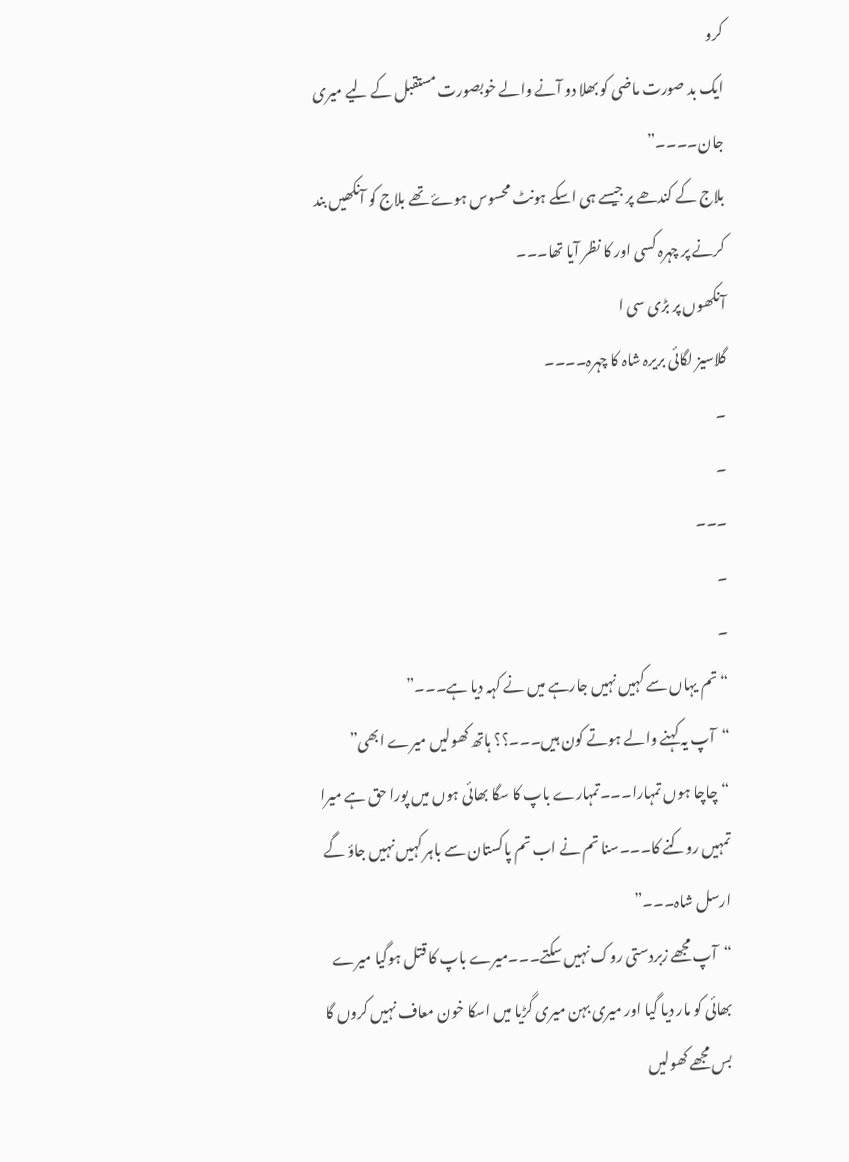کرو
ایک بد صورت ماضی کو بھلا دو آنے والے خوبصورت مستقبل کے لیے میری جان۔۔۔۔”
بلاج کے کندھے پر جیسے ہی اسکے ہونٹ محسوس ہوۓ تھے بلاج کو آنکھیں بند کرنے پر چہرہ کسی اور کا نظر آیا تھا۔۔۔
آنکھوں پر بڑی سی ا
گلاسیز لگائی بریرہ شاہ کا چہرہ۔۔۔۔
۔
۔
۔۔۔
۔
۔
“تم یہاں سے کہیں نہیں جارہے میں نے کہہ دیا ہے۔۔۔”
“آپ یہ کہنے والے ہوتے کون ہیں۔۔۔؟؟ ہاتھ کھولیں میرے ابھی”
“چاچا ہوں تمہارا۔۔۔تمہارے باپ کا سگا بھائی ہوں میں پورا حق ہے میرا تمہیں روکنے کا۔۔۔سنا تم نے اب تم پاکستان سے باہر کہیں نہیں جاؤ گے ارسل شاہ۔۔۔”
“آپ مجھے زبردستی روک نہیں سکتے۔۔۔میرے باپ کا قتل ہوگیا میرے بھائی کو مار دیا گیا اور میری بہن میری گڑیا میں اسکا خون معاف نہیں کروں گا بس مجھے کھولیں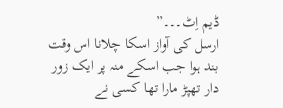ڈیم اِٹ۔۔۔”
ارسل کی آواز اسکا چلانا اس وقت بند ہوا جب اسکے منہ پر ایک زور دار تھپڑ مارا تھا کسی نے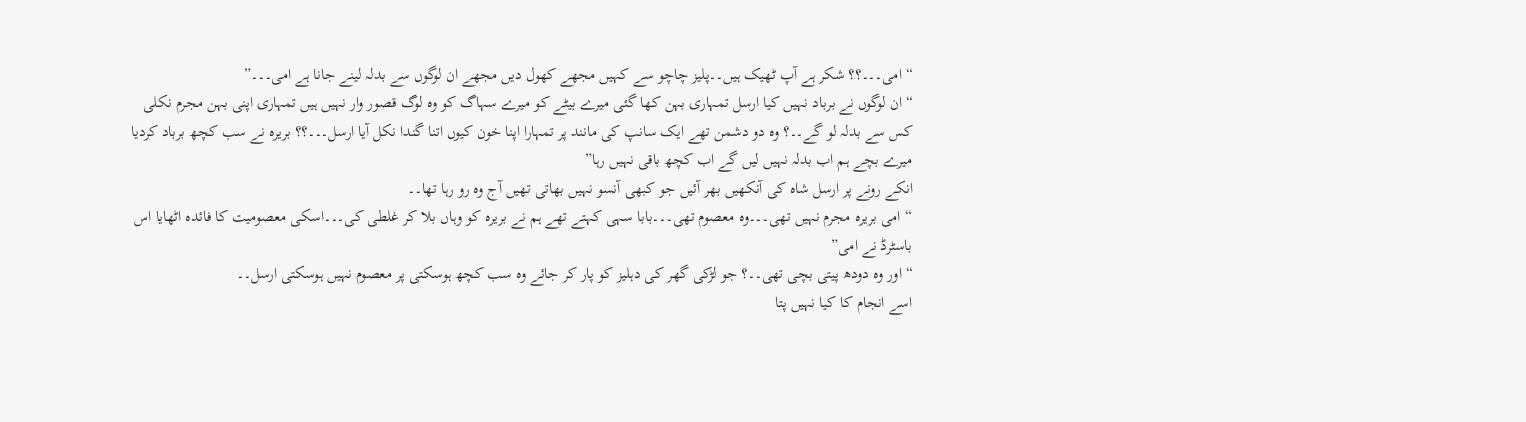“امی۔۔۔؟؟ شکر ہے آپ ٹھیک ہیں۔۔پلیز چاچو سے کہیں مجھے کھول دیں مجھے ان لوگوں سے بدلہ لینے جانا ہے امی۔۔۔”
“ان لوگوں نے برباد نہیں کیا ارسل تمہاری بہن کھا گئی میرے بیٹے کو میرے سہاگ کو وہ لوگ قصور وار نہیں ہیں تمہاری اپنی بہن مجرم نکلی
کس سے بدلہ لو گے۔۔؟ وہ دو دشمن تھے ایک سانپ کی مانند پر تمہارا اپنا خون کیوں اتنا گندا نکل آیا ارسل۔۔۔؟؟ بریرہ نے سب کچھ برباد کردیا میرے بچے ہم اب بدلہ نہیں لیں گے اب کچھ باقی نہیں رہا”
انکے رونے پر ارسل شاہ کی آنکھیں بھر آئیں جو کبھی آنسو نہیں بھاتی تھیں آج وہ رو رہا تھا۔۔
“امی بریرہ مجرم نہیں تھی۔۔۔وہ معصوم تھی۔۔۔بابا سہی کہتے تھے ہم نے بریرہ کو وہاں بلا کر غلطی کی۔۔۔اسکی معصومیت کا فائدہ اٹھایا اس باسٹرڈ نے امی”
“اور وہ دودھ پیتی بچی تھی۔۔؟ جو لڑکی گھر کی دہلیز کو پار کر جائے وہ سب کچھ ہوسکتی پر معصوم نہیں ہوسکتی ارسل۔۔
اسے انجام کا کیا نہیں پتا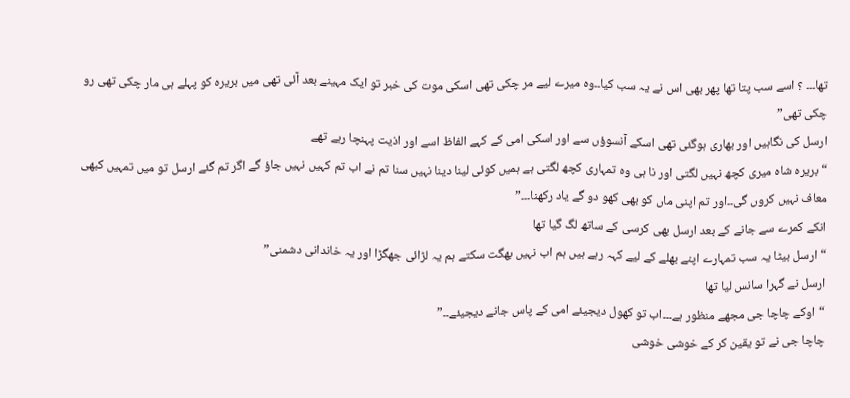تھا۔۔۔ ؟ اسے سب پتا تھا پھر بھی اس نے یہ سب کیا۔۔وہ میرے لیے مر چکی تھی اسکی موت کی خبر تو ایک مہینے بعد آئی تھی میں بریرہ کو پہلے ہی مار چکی تھی رو چکی تھی”
ارسل کی نگاہیں اور بھاری ہوگئی تھی اسکے آنسوؤں سے اور اسکی امی کے کہے الفاظ اسے اور اذیت پہنچا رہے تھے
“بریرہ شاہ میری کچھ نہیں لگتی اور نا ہی وہ تمہاری کچھ لگتی ہے ہمیں کوئی لینا دینا نہیں سنا تم نے اب تم کہیں نہیں جاؤ گے اگر تم گئے ارسل تو میں تمہیں کبھی معاف نہیں کروں گی۔۔اور تم اپنی ماں کو بھی کھو دو گے یاد رکھنا۔۔۔”
انکے کمرے سے جانے کے بعد ارسل بھی کرسی کے ساتھ لگ گیا تھا
“ارسل بیٹا یہ سب تمہارے اپنے بھلے کے لیے کہہ رہے ہیں ہم اب نہیں بھگت سکتے ہم یہ لڑائی جھگڑا اور یہ خاندانی دشمنی”
ارسل نے گہرا سانس لیا تھا
“اوکے چاچا جی مجھے منظور ہے۔۔۔اب تو کھول دیجیئے امی کے پاس جانے دیجیئے۔۔”
چاچا جی نے تو یقین کر کے خوشی خوشی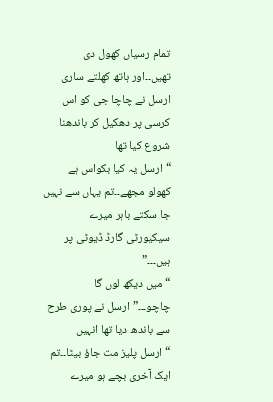تمام رسیاں کھول دی تھیں۔۔اور ہاتھ کھلتے ساری ارسل نے چاچا جی کو اس کرسی پر دھکیل کر باندھنا شروع کیا تھا
“ارسل یہ کیا بکواس ہے کھولو مجھے۔۔تم یہاں سے نہیں جا سکتے باہر میرے سیکیورٹی گارڈ ڈیوٹی پر ہیں۔۔۔”
“میں دیکھ لوں گا چاچو۔۔۔”ارسل نے پوری طرح سے باندھ دیا تھا انہیں
“ارسل پلیز مت جاؤ بیٹا۔۔تم ایک آخری بچے ہو میرے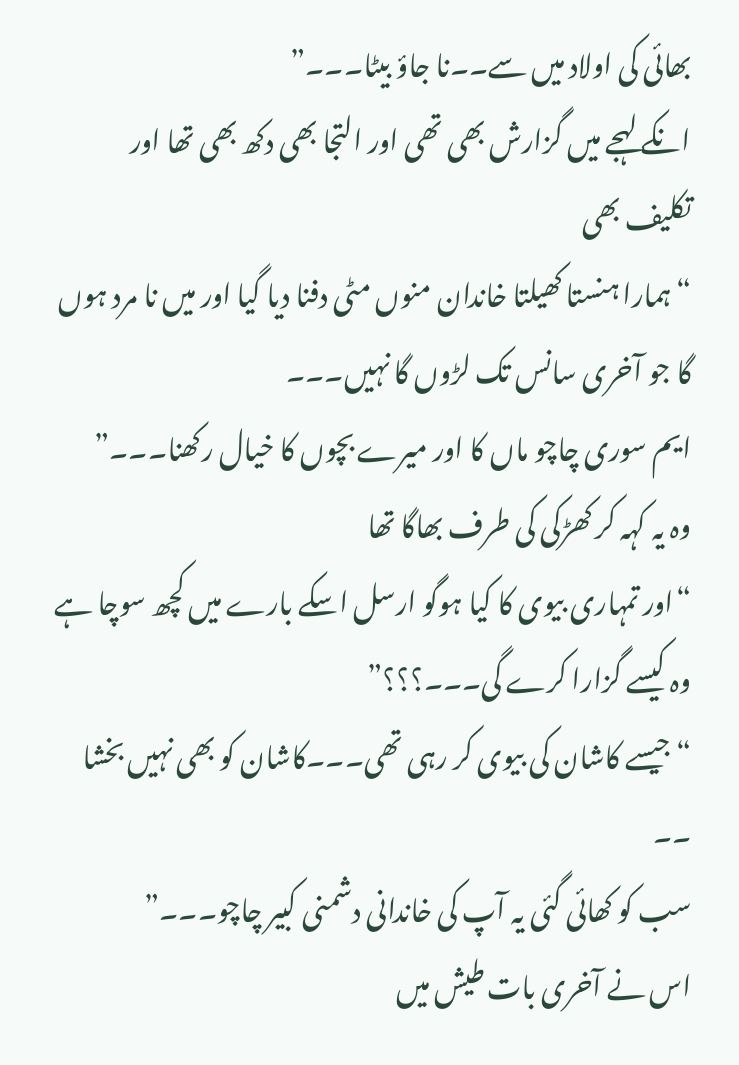بھائی کی اولاد میں سے۔۔نا جاؤ بیٹا۔۔۔”
انکے لہجے میں گزارش بھی تھی اور التجا بھی دکھ بھی تھا اور تکلیف بھی
“ہمارا ہنستا کھیلتا خاندان منوں مٹی دفنا دیا گیا اور میں نا مرد ہوں گا جو آخری سانس تک لڑوں گا نہیں۔۔۔
ایم سوری چاچو ماں کا اور میرے بچوں کا خیال رکھنا۔۔۔”
وہ یہ کہہ کر کھڑکی کی طرف بھاگا تھا
“اور تمہاری بیوی کا کیا ہوگو ارسل اسکے بارے میں کچھ سوچا ہے وہ کیسے گزارا کرے گی۔۔۔؟؟؟”
“جیسے کاشان کی بیوی کر رہی تھی۔۔۔کاشان کو بھی نہیں بخشا ۔۔
سب کو کھائی گئی یہ آپ کی خاندانی دشمنی کبیر چاچو۔۔۔”
اس نے آخری بات طیش میں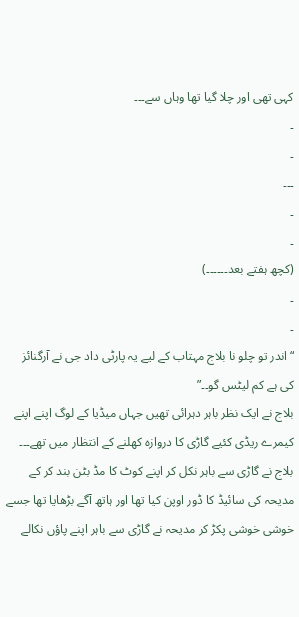کہی تھی اور چلا گیا تھا وہاں سے۔۔۔
۔
۔
۔۔۔
۔
۔
(کچھ ہفتے بعد۔۔۔۔۔۔)
۔
۔
“اندر تو چلو نا بلاج مہتاب کے لیے یہ پارٹی داد جی نے آرگنائز کی ہے کم لیٹس گو۔۔”
بلاج نے ایک نظر باہر دہرائی تھیں جہاں میڈیا کے لوگ اپنے اپنے کیمرے ریڈی کئیے گاڑی کا دروازہ کھلنے کے انتظار میں تھے۔۔۔
بلاج نے گاڑی سے باہر نکل کر اپنے کوٹ کا مڈ بٹن بند کر کے مدیحہ کی سائیڈ کا ڈور اوپن کیا تھا اور ہاتھ آگے بڑھایا تھا جسے خوشی خوشی پکڑ کر مدیحہ نے گاڑی سے باہر اپنے پاؤں نکالے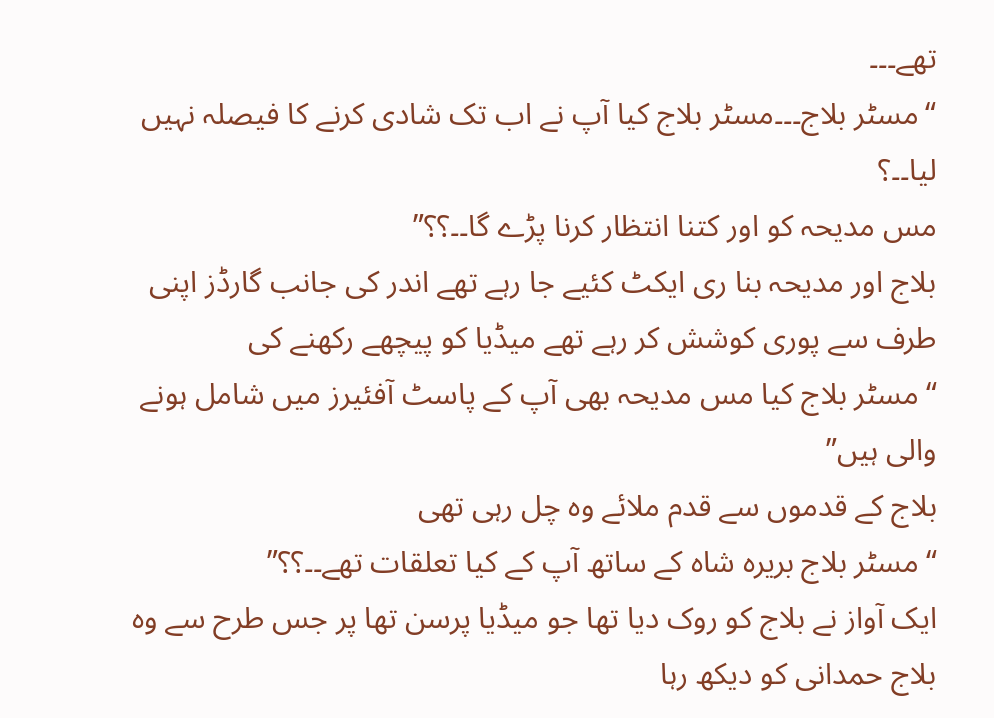تھے۔۔۔
“مسٹر بلاج۔۔۔مسٹر بلاج کیا آپ نے اب تک شادی کرنے کا فیصلہ نہیں لیا۔۔؟
مس مدیحہ کو اور کتنا انتظار کرنا پڑے گا۔۔؟؟”
بلاج اور مدیحہ بنا ری ایکٹ کئیے جا رہے تھے اندر کی جانب گارڈز اپنی طرف سے پوری کوشش کر رہے تھے میڈیا کو پیچھے رکھنے کی
“مسٹر بلاج کیا مس مدیحہ بھی آپ کے پاسٹ آفئیرز میں شامل ہونے والی ہیں”
بلاج کے قدموں سے قدم ملائے وہ چل رہی تھی
“مسٹر بلاج بریرہ شاہ کے ساتھ آپ کے کیا تعلقات تھے۔۔؟؟”
ایک آواز نے بلاج کو روک دیا تھا جو میڈیا پرسن تھا پر جس طرح سے وہ بلاج حمدانی کو دیکھ رہا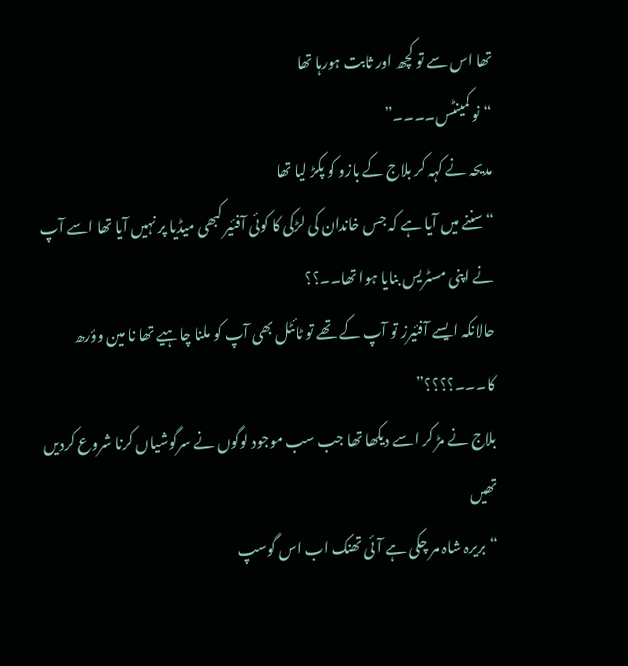تھا اس سے تو کچھ اور ثابت ہورہا تھا
“نو کمینٹس۔۔۔۔”
مدیحہ نے کہہ کر بلاج کے بازو کو پکڑ لیا تھا
“سننے میں آیا ہے کہ جس خاندان کی لڑکی کا کوئی آفئیر کبھی میڈیا پر نہیں آیا تھا اسے آپ نے اپنی مسٹریس بنایا ہوا تھا۔۔؟؟
حالانکہ ایسے آفئیرز تو آپ کے تھے تو ٹائٹل بھی آپ کو ملنا چاہیے تھا نا مین وؤرھ کا۔۔۔؟؟؟؟”
بلاج نے مڑ کر اسے دیکھا تھا جب سب موجود لوگوں نے سرگوشیاں کرنا شروع کردیں تھیں
“بریرہ شاہ مر چکی ہے آئی تھنک اب اس گوسپ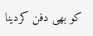کو بھی دفن کردینا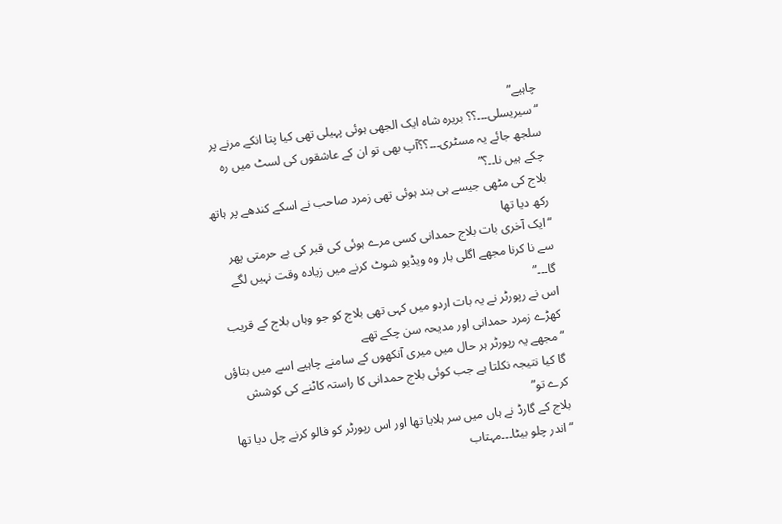چاہیے”
“سیریسلی۔۔۔؟؟ بریرہ شاہ ایک الجھی ہوئی پہیلی تھی کیا پتا انکے مرنے پر سلجھ جائے یہ مسٹری۔۔۔؟؟آپ بھی تو ان کے عاشقوں کی لسٹ میں رہ چکے ہیں نا۔۔؟”
بلاج کی مٹھی جیسے ہی بند ہوئی تھی زمرد صاحب نے اسکے کندھے پر ہاتھ رکھ دیا تھا
“ایک آخری بات بلاج حمدانی کسی مرے ہوئی کی قبر کی بے حرمتی پھر سے نا کرنا مجھے اگلی بار وہ ویڈیو شوٹ کرنے میں زیادہ وقت نہیں لگے گا۔۔۔”
اس نے رپورٹر نے یہ بات اردو میں کہی تھی بلاج کو جو وہاں بلاج کے قریب کھڑے زمرد حمدانی اور مدیحہ سن چکے تھے
“مجھے یہ رپورٹر ہر حال میں میری آنکھوں کے سامنے چاہیے اسے میں بتاؤں گا کیا نتیجہ نکلتا ہے جب کوئی بلاج حمدانی کا راستہ کاٹنے کی کوشش کرے تو”
بلاج کے گارڈ نے ہاں میں سر ہلایا تھا اور اس رپورٹر کو فالو کرنے چل دیا تھا
“اندر چلو بیٹا۔۔۔مہتاب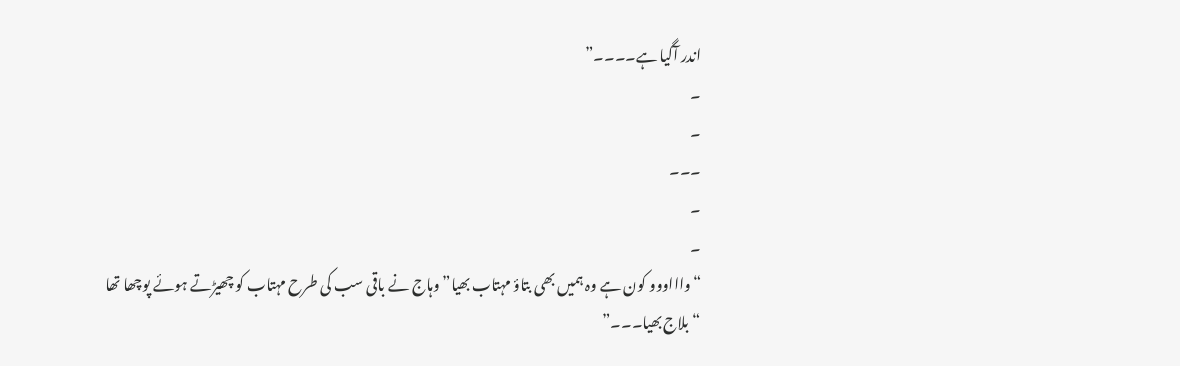اندر آگیا ہے۔۔۔۔”
۔
۔
۔۔۔
۔
۔
“واااووو کون ہے وہ ہمیں بھی بتاؤ مہتاب بھیا” وہاج نے باقی سب کی طرح مہتاب کو چھیڑتے ہوئے پوچھا تھا
“بلاج بھیا۔۔۔”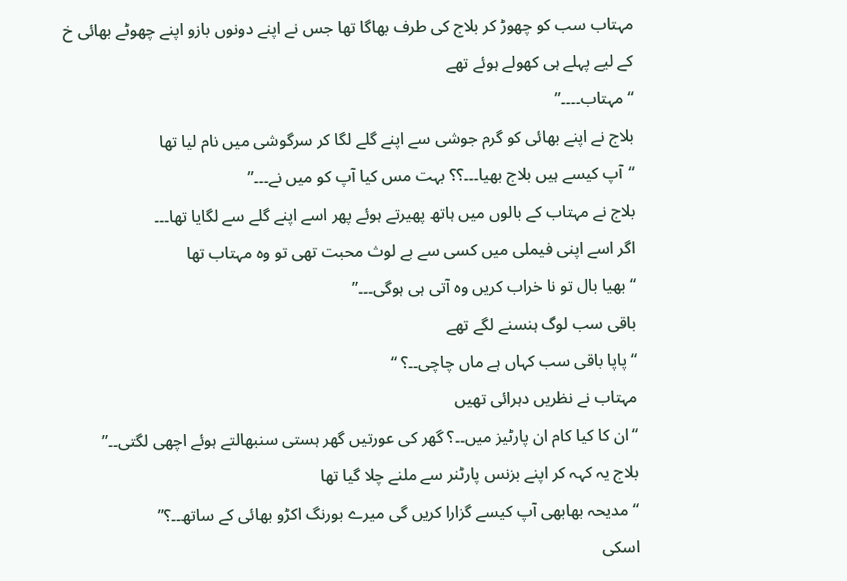مہتاب سب کو چھوڑ کر بلاج کی طرف بھاگا تھا جس نے اپنے دونوں بازو اپنے چھوٹے بھائی خ
کے لیے پہلے ہی کھولے ہوئے تھے
“مہتاب۔۔۔۔”
بلاج نے اپنے بھائی کو گرم جوشی سے اپنے گلے لگا کر سرگوشی میں نام لیا تھا
“آپ کیسے ہیں بلاج بھیا۔۔۔؟؟ بہت مس کیا آپ کو میں نے۔۔۔”
بلاج نے مہتاب کے بالوں میں ہاتھ پھیرتے ہوئے پھر اسے اپنے گلے سے لگایا تھا۔۔۔
اگر اسے اپنی فیملی میں کسی سے بے لوث محبت تھی تو وہ مہتاب تھا
“بھیا بال تو نا خراب کریں وہ آتی ہی ہوگی۔۔۔”
باقی سب لوگ ہنسنے لگے تھے
“پاپا باقی سب کہاں ہے ماں چاچی۔۔؟ “
مہتاب نے نظریں دہرائی تھیں
“ان کا کیا کام ان پارٹیز میں۔۔؟ گھر کی عورتیں گھر ہستی سنبھالتے ہوئے اچھی لگتی۔۔”
بلاج یہ کہہ کر اپنے بزنس پارٹنر سے ملنے چلا گیا تھا
“مدیحہ بھابھی آپ کیسے گزارا کریں گی میرے بورنگ اکڑو بھائی کے ساتھ۔۔؟”
اسکی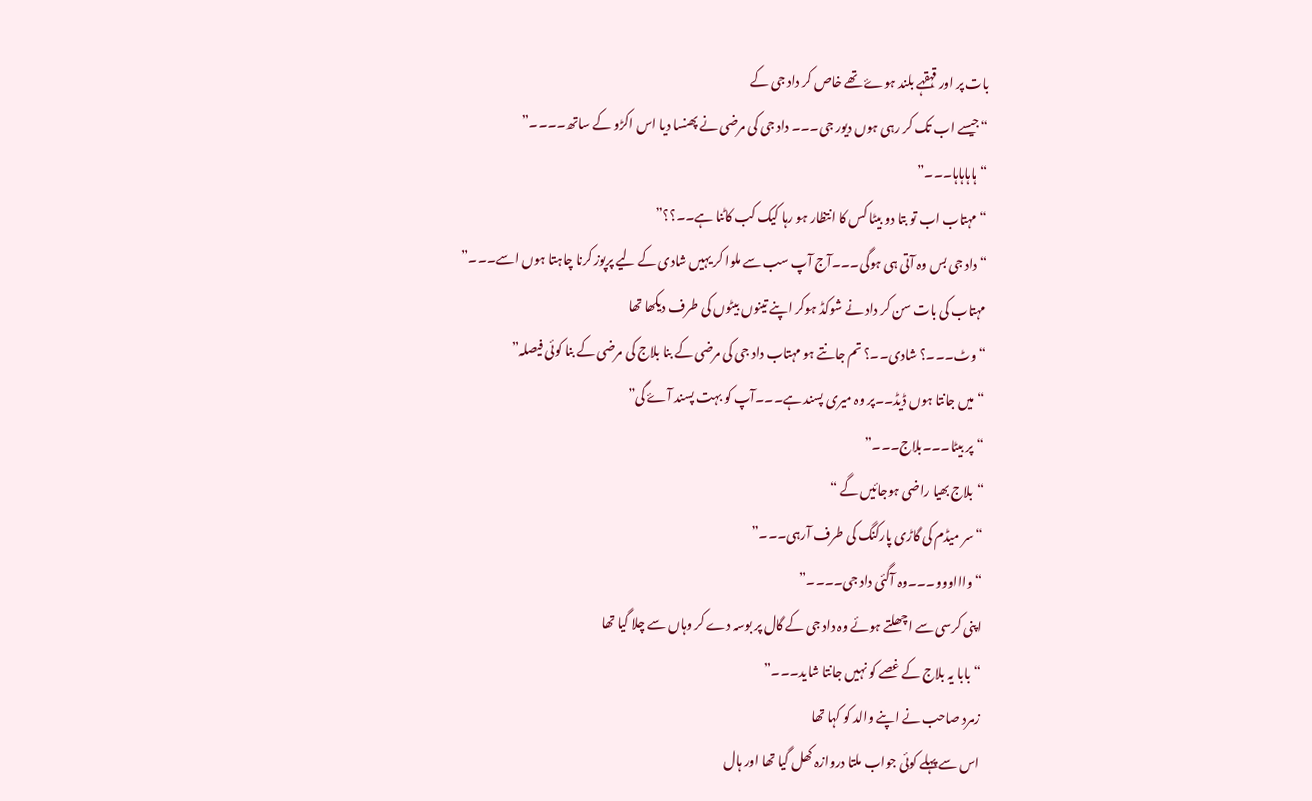بات پر اور قہقہے بلند ہوۓ تھے خاص کر داد جی کے
“جیسے اب تک کر رہی ہوں دیور جی۔۔۔ داد جی کی مرضی نے پھنسا دیا اس اکڑو کے ساتھ۔۔۔۔”
“ہاہاہاہا۔۔۔”
“مہتاب اب تو بتا دو بیٹا کس کا انتظار ہو رہا کیک کب کاٹنا ہے۔۔؟؟”
“داد جی بس وہ آتی ہی ہوگی۔۔۔آج آپ سب سے ملوا کر یہیں شادی کے لیے پرپوز کرنا چاہتا ہوں اسے۔۔۔”
مہتاب کی بات سن کر داد نے شوکڈ ہوکر اپنے تینوں بیٹوں کی طرف دیکھا تھا
“وٹ۔۔۔؟ شادی۔۔؟ تم جانتے ہو مہتاب داد جی کی مرضی کے بنا بلاج کی مرضی کے بنا کوئی فیصلہ”
“میں جانتا ہوں ڈیڈ۔۔پر وہ میری پسند ہے۔۔۔آپ کو بہت پسند آۓ گی”
“پر بیٹا۔۔۔بلاج۔۔۔”
“بلاج بھیا راضی ہوجائیں گے “
“سر میڈم کی گاڑی پارکنگ کی طرف آرہی۔۔۔”
“واااووو۔۔۔وہ آگئی داد جی۔۔۔۔”
اپنی کرسی سے اچھلتے ہوئے وہ داد جی کے گال پر بوسہ دے کر وہاں سے چلا گیا تھا
“بابا یہ بلاج کے غصے کو نہیں جانتا شاید۔۔۔”
زمرد صاحب نے اپنے والد کو کہا تھا
اس سے پہلے کوئی جواب ملتا دروازہ کھل گیا تھا اور ہال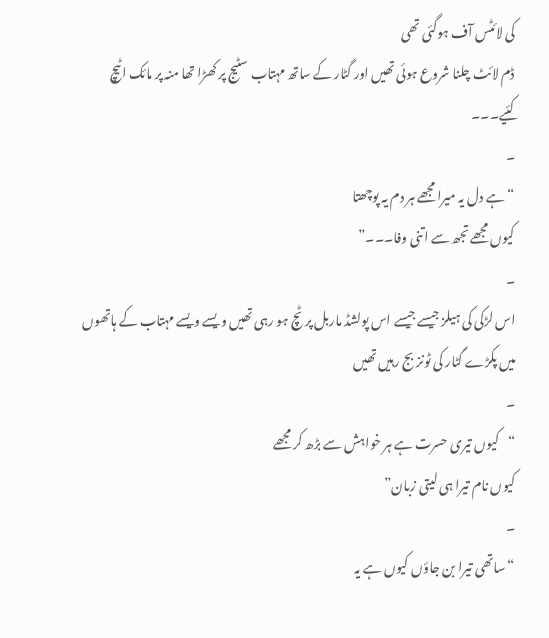کی لائٹس آف ہوگئی تھی
ڈم لائٹ چلنا شروع ہوئی تھیں اور گٹار کے ساتھ مہتاب سٹیج پر کھڑا تھا منہ پر مائک اٹیچ کئیے۔۔۔
۔
“ہے دل یہ میرا مجھے ہر دم یہ پوچھتا
کیوں مجھے تجھ سے اتنی وفا۔۔۔”
۔
اس لڑکی کی ہیلز جیسے جیسے اس پولشڈ ماربل پر ٹچ ہو رہی تھیں ویسے ویسے مہتاب کے ہاتھوں میں پکڑے گٹار کی ٹونز بج رہیں تھیں
۔
“کیوں تیری حسرت ہے ہر خواہش سے بڑھ کر مجھے
کیوں نام تیرا ہی لیتی زبان”
۔
“ساتھی تیرا بن جاؤں کیوں ہے یہ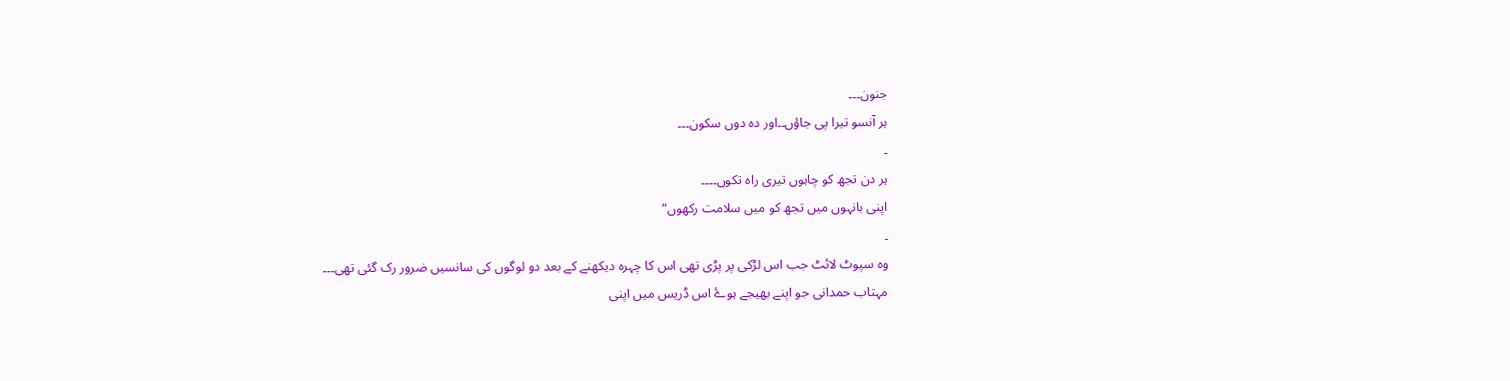جنون۔۔۔
ہر آنسو تیرا پی جاؤں۔۔اور دہ دوں سکون۔۔۔
۔
ہر دن تجھ کو چاہوں تیری راہ تکوں۔۔۔۔
اپنی بانہوں میں تجھ کو میں سلامت رکھوں”
۔
وہ سپوٹ لائٹ جب اس لڑکی پر پڑی تھی اس کا چہرہ دیکھنے کے بعد دو لوگوں کی سانسیں ضرور رک گئی تھی۔۔۔
مہتاب حمدانی جو اپنے بھیجے ہوۓ اس ڈریس میں اپنی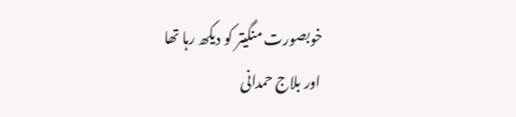خوبصورت منگیتر کو دیکھ رہا تھا
اور بلاج حمدانی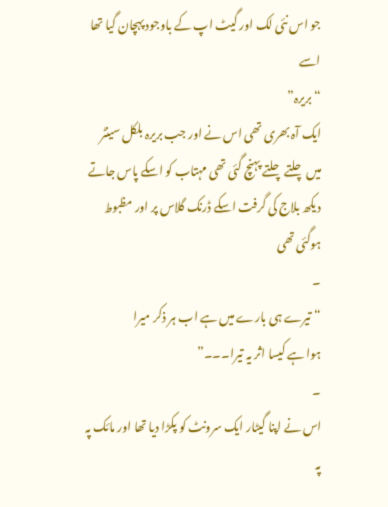جو اس نئی لک اور گیٹ اپ کے باوجود پہچان گیا تھا اسے
“بریرہ”
ایک آہ بھری تھی اس نے اور جب بریرہ بلکل سینٹر میں چلتے چلتے پہنچ گئی تھی مہتاب کو اسکے پاس جاتے دیکھ بلاج کی گرفت اسکے ڈرنک گلاس پر اور مظبوط ہوگئی تھی
۔
“تیرے ہی بارے میں ہے اب ہر ذکر میرا
ہوا ہے کیسا اثر یہ تیرا۔۔۔”
۔
اس نے اپنا گیٹار ایک سرونٹ کو پکڑا دیا تھا اور مائک پہ پہ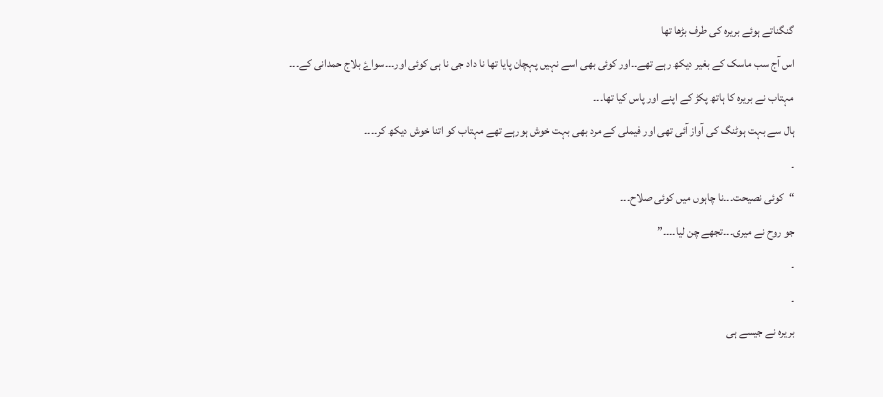گنگناتے ہوئے بریرہ کی طرف بڑھا تھا
اس آج سب ماسک کے بغیر دیکھ رہے تھے۔۔اور کوئی بھی اسے نہیں پہچان پایا تھا نا داد جی نا ہی کوئی اور۔۔۔سواۓ بلاج حمدانی کے۔۔۔
مہتاب نے بریرہ کا ہاتھ پکڑ کے اپنے اور پاس کیا تھا۔۔۔
ہال سے بہت ہوٹنگ کی آواز آئی تھی اور فیملی کے مرد بھی بہت خوش ہورہے تھے مہتاب کو اتنا خوش دیکھ کر۔۔۔۔
۔
“کوئی نصیحت۔۔۔نا چاہوں میں کوئی صلاح۔۔۔
جو روح نے میری۔۔۔تجھے چن لیا۔۔۔۔”
۔
۔
بریرہ نے جیسے ہی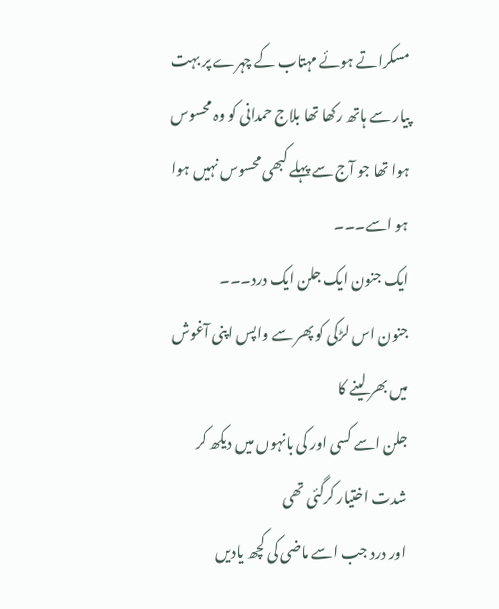مسکراتے ہوئے مہتاب کے چہرے پر بہت پیار سے ہاتھ رکھا تھا بلاج حمدانی کو وہ محسوس ہوا تھا جو آج سے پہلے کبھی محسوس نہیں ہوا ہو اسے۔۔۔
ایک جنون ایک جلن ایک درد۔۔۔
جنون اس لڑکی کو پھر سے واپس اپنی آغوش میں بھر لینے کا
جلن اسے کسی اور کی بانہوں میں دیکھ کر شدت اختیار کرگئی تھی
اور درد جب اسے ماضی کی کچھ یادیں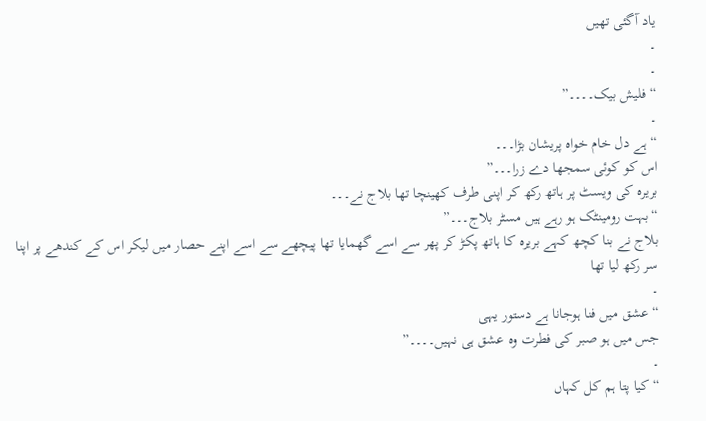یاد آگئی تھیں
۔
۔
“فلیش بیک۔۔۔۔”
۔
“ہے دل خام خواہ پریشان بڑا۔۔۔
اس کو کوئی سمجھا دے زرا۔۔۔”
بریرہ کی ویسٹ پر ہاتھ رکھ کر اپنی طرف کھینچا تھا بلاج نے۔۔۔
“بہت رومینٹک ہو رہے ہیں مسٹر بلاج۔۔۔”
بلاج نے بنا کچھ کہے بریرہ کا ہاتھ پکڑ کر پھر سے اسے گھمایا تھا پیچھے سے اسے اپنے حصار میں لیکر اس کے کندھے پر اپنا سر رکھ لیا تھا
۔
“عشق میں فنا ہوجانا ہے دستور یہی
جس میں ہو صبر کی فطرت وہ عشق ہی نہیں۔۔۔۔”
۔
“کیا پتا ہم کل کہاں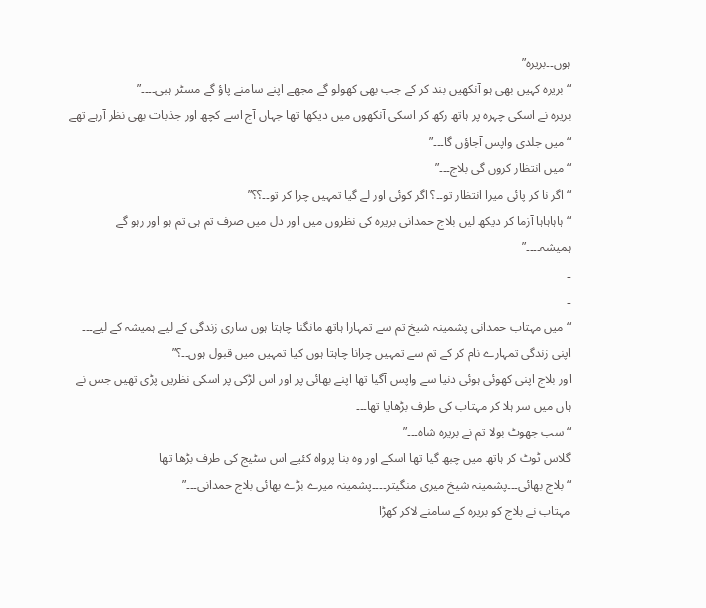ہوں۔۔بریرہ”
“بریرہ کہیں بھی ہو آنکھیں بند کر کے جب بھی کھولو گے مجھے اپنے سامنے پاؤ گے مسٹر ہبی۔۔۔۔”
بریرہ نے اسکی چہرہ پر ہاتھ رکھ کر اسکی آنکھوں میں دیکھا تھا جہاں آج اسے کچھ اور جذبات بھی نظر آرہے تھے
“میں جلدی واپس آجاؤں گا۔۔۔”
“میں انتظار کروں گی بلاج۔۔۔”
“اگر نا کر پائی میرا انتظار تو۔۔؟ اگر کوئی اور لے گیا تمہیں چرا کر تو۔۔؟؟”
“ہاہاہاہا آزما کر دیکھ لیں بلاج حمدانی بریرہ کی نظروں میں اور دل میں صرف تم ہی تم ہو اور رہو گے ہمیشہ۔۔۔۔”
۔
۔
“میں مہتاب حمدانی پشمینہ شیخ تم سے تمہارا ہاتھ مانگنا چاہتا ہوں ساری زندگی کے لیے ہمیشہ کے لیے۔۔۔
اپنی زندگی تمہارے نام کر کے تم سے تمہیں چرانا چاہتا ہوں کیا تمہیں میں قبول ہوں۔۔؟”
اور بلاج اپنی کھوئی ہوئی دنیا سے واپس آگیا تھا اپنے بھائی پر اور اس لڑکی پر اسکی نظریں پڑی تھیں جس نے ہاں میں سر ہلا کر مہتاب کی طرف بڑھایا تھا۔۔۔
“سب جھوٹ بولا تم نے بریرہ شاہ۔۔۔”
گلاس ٹوٹ کر ہاتھ میں چبھ گیا تھا اسکے اور وہ بنا پرواہ کئیے اس سٹیج کی طرف بڑھا تھا
“بلاج بھائی۔۔۔پشمینہ شیخ میری منگیتر۔۔۔۔پشمینہ میرے بڑے بھائی بلاج حمدانی۔۔۔”
مہتاب نے بلاج کو بریرہ کے سامنے لاکر کھڑا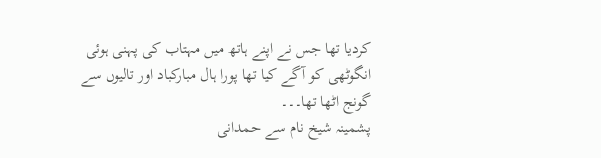کردیا تھا جس نے اپنے ہاتھ میں مہتاب کی پہنی ہوئی انگوٹھی کو آگے کیا تھا پورا ہال مبارکباد اور تالیوں سے گونج اٹھا تھا۔۔۔
پشمینہ شیخ نام سے حمدانی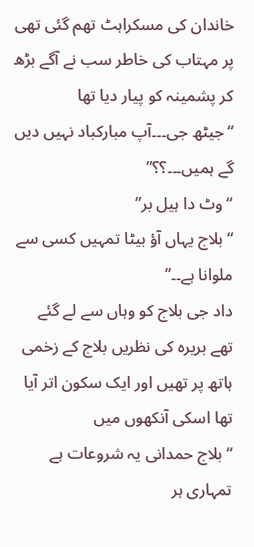خاندان کی مسکراہٹ تھم گئی تھی پر مہتاب کی خاطر سب نے آگے بڑھ کر پشمینہ کو پیار دیا تھا
“جیٹھ جی۔۔۔آپ مبارکباد نہیں دیں گے ہمیں۔۔۔؟؟”
“وٹ دا ہیل بر”
“بلاج یہاں آؤ بیٹا تمہیں کسی سے ملوانا ہے۔۔”
داد جی بلاج کو وہاں سے لے گئے تھے بریرہ کی نظریں بلاج کے زخمی ہاتھ پر تھیں اور ایک سکون اتر آیا تھا اسکی آنکھوں میں
“بلاج حمدانی یہ شروعات ہے تمہاری ہر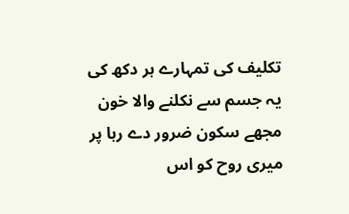تکلیف کی تمہارے ہر دکھ کی
یہ جسم سے نکلنے والا خون مجھے سکون ضرور دے رہا پر میری روح کو اس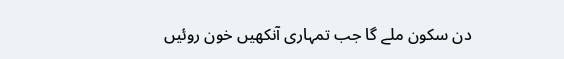دن سکون ملے گا جب تمہاری آنکھیں خون روئیں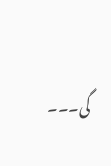گی۔۔۔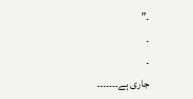۔”
۔
۔
جاری ہے۔۔۔۔۔۔۔